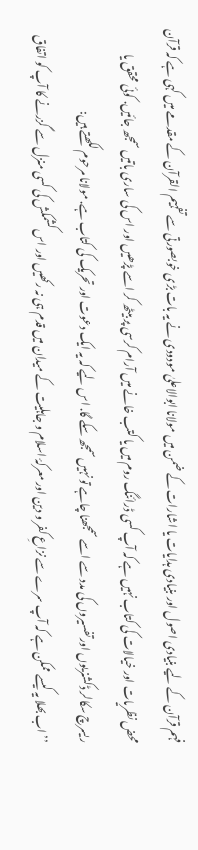فہم قرآن کے لیے بنیادی اصول اور بنیادی ہدایات یا اشارات کے ضمن میں مولانا ابوالاعلیٰ مودودی نے یہ بات بڑی خوبصورتی سے تفہیم القرآن کے مقدمے میں کہی ہے کہ قرآن محض نظریات اور خیالات کی کتاب نہیں ہے کہ آپ کسی ڈرائنگ روم میں یا کتب خانے میں آرام کرسی پر بیٹھ کر اسے پڑھیں اور اس کی ساری باتیں سمجھ جائیں. کوئی محقق یا ریسرچ سکالر ڈکشنریوں اور تفسیروں کی مدد سے اسے سمجھنا چاہے تو نہیں سمجھ سکے گا. اس لیے کہ یہ ایک دعوت اور تحریک کی کتاب ہے. مولانا مرحوم لکھتے ہیں:
’’ اب بھلا یہ کیسے ممکن ہے کہ آپ سرے سے نزاعِ کفر و دین اور معرکۂ اسلام و جاہلیت کے میدان میں قدم ہی نہ رکھیں اور اس کشمکش کی کسی منزل سے گزرنے کا آپ کو اتفاق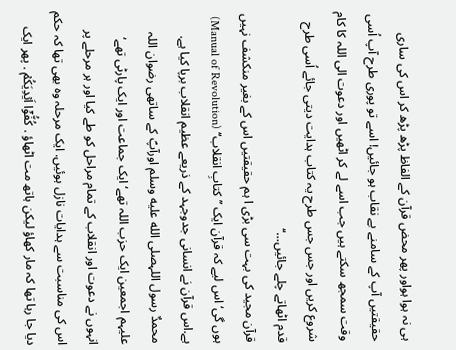ہی نہ ہوا ہواور پھر محض قرآن کے الفاظ پڑھ پڑھ کر اس کی ساری حقیقتیں آپ کے سامنے بے نقاب ہو جائیں! اسے تو پوری طرح آپ اُسی وقت سمجھ سکتے ہیں جب اسے لے کر اٹھیں اور دعوت الی اللہ کا کام شروع کریں اور جس جس طرح یہ کتاب ہدایت دیتی جائے اُسی طرح قدم اٹھاتے چلے جائیں…‘‘
قرآن مجید کی بہت سی بڑی ا ہم حقیقتیں اس کے بغیر منکشف نہیں ہوں گی‘ اس لیے کہ قرآن ایک ’’کتابِ انقلاب‘‘ (Manual of Revolution) ہے.اس قرآن نے انسانی جدوجہد کے ذریعے عظیم انقلاب برپا کیا ہے. محمدٌ رسول اللہصلى الله عليه وسلم اورآپؐ کے ساتھی رضوان اللہ علیہم اجمعین ایک حزب اللہ تھے‘ ایک جماعت اور ایک پارٹی تھے‘ انہوں نے دعوت اور انقلاب کے تمام مراحل کو طے کیا اور ہر مرحلے پر اس کی مناسبت سے ہدایات نازل ہوئیں. ایک مرحلہ وہ بھی تھا کہ حکم دیا جا رہا تھا کہ مار کھاؤ لیکن ہاتھ مت اٹھاؤ . کُفُّوۡۤا اَیۡدِیَکُمۡ . پھر ایک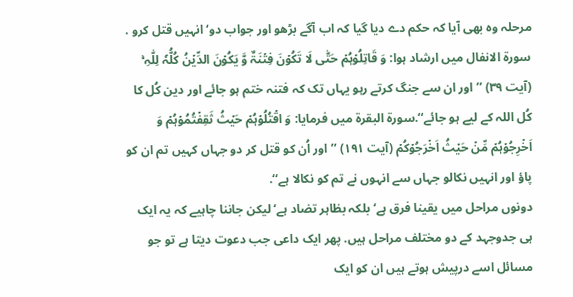مرحلہ وہ بھی آیا کہ حکم دے دیا گیا کہ اب آگے بڑھو اور جواب دو‘ انہیں قتل کرو . سورۃ الانفال میں ارشاد ہوا: وَ قَاتِلُوۡہُمۡ حَتّٰی لَا تَکُوۡنَ فِتۡنَۃٌ وَّ یَکُوۡنَ الدِّیۡنُ کُلُّہٗ لِلّٰہِ ۚ (آیت ۳۹) ’’اور ان سے جنگ کرتے رہو یہاں تک کہ فتنہ ختم ہو جائے اور دین کُل کا کُل اللہ کے لیے ہو جائے‘‘.سورۃ البقرۃ میں فرمایا: وَ اقۡتُلُوۡہُمۡ حَیۡثُ ثَقِفۡتُمُوۡہُمۡ وَ اَخۡرِجُوۡہُمۡ مِّنۡ حَیۡثُ اَخۡرَجُوۡکُمۡ (آیت ۱۹۱) ’’اور اُن کو قتل کر دو جہاں کہیں تم ان کو پاؤ اور انہیں نکالو جہاں سے انہوں نے تم کو نکالا ہے‘‘.
دونوں مراحل میں یقینا فرق ہے‘ بلکہ بظاہر تضاد ہے‘ لیکن جاننا چاہیے کہ یہ ایک ہی جدوجہد کے دو مختلف مراحل ہیں. پھر ایک داعی جب دعوت دیتا ہے تو جو مسائل اسے درپیش ہوتے ہیں ان کو ایک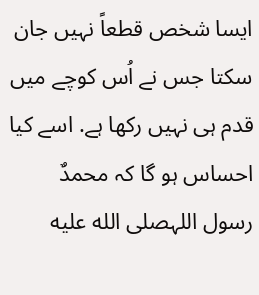ایسا شخص قطعاً نہیں جان سکتا جس نے اُس کوچے میں قدم ہی نہیں رکھا ہے. اسے کیا احساس ہو گا کہ محمدٌ رسول اللہصلى الله عليه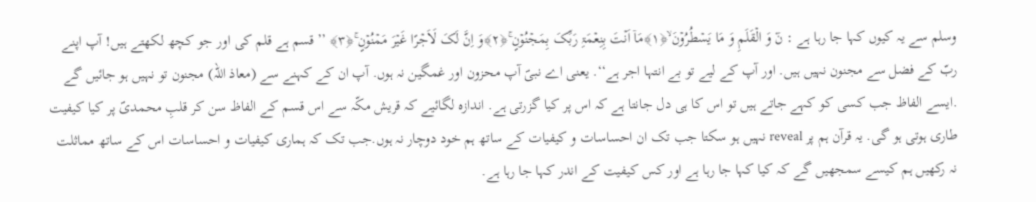وسلم سے یہ کیوں کہا جا رہا ہے : نٓ وَ الۡقَلَمِ وَ مَا یَسۡطُرُوۡنَ ۙ﴿۱﴾مَاۤ اَنۡتَ بِنِعۡمَۃِ رَبِّکَ بِمَجۡنُوۡنٍ ۚ﴿۲﴾وَ اِنَّ لَکَ لَاَجۡرًا غَیۡرَ مَمۡنُوۡنٍ ۚ﴿۳﴾ ’’قسم ہے قلم کی اور جو کچھ لکھتے ہیں! آپ اپنے ربّ کے فضل سے مجنون نہیں ہیں. اور آپ کے لیے تو بے انتہا اجر ہے‘‘. یعنی اے نبیؐ آپ محزون اور غمگین نہ ہوں. آپ ان کے کہنے سے (معاذ اللہ) مجنون تو نہیں ہو جائیں گے .ایسے الفاظ جب کسی کو کہے جاتے ہیں تو اس کا ہی دل جانتا ہے کہ اس پر کیا گزرتی ہے. اندازہ لگائیے کہ قریش مکّہ سے اس قسم کے الفاظ سن کر قلبِ محمدیؐ پر کیا کیفیت طاری ہوتی ہو گی. یہ قرآن ہم پر reveal نہیں ہو سکتا جب تک ان احساسات و کیفیات کے ساتھ ہم خود دوچار نہ ہوں.جب تک کہ ہماری کیفیات و احساسات اس کے ساتھ مماثلت نہ رکھیں ہم کیسے سمجھیں گے کہ کیا کہا جا رہا ہے اور کس کیفیت کے اندر کہا جا رہا ہے.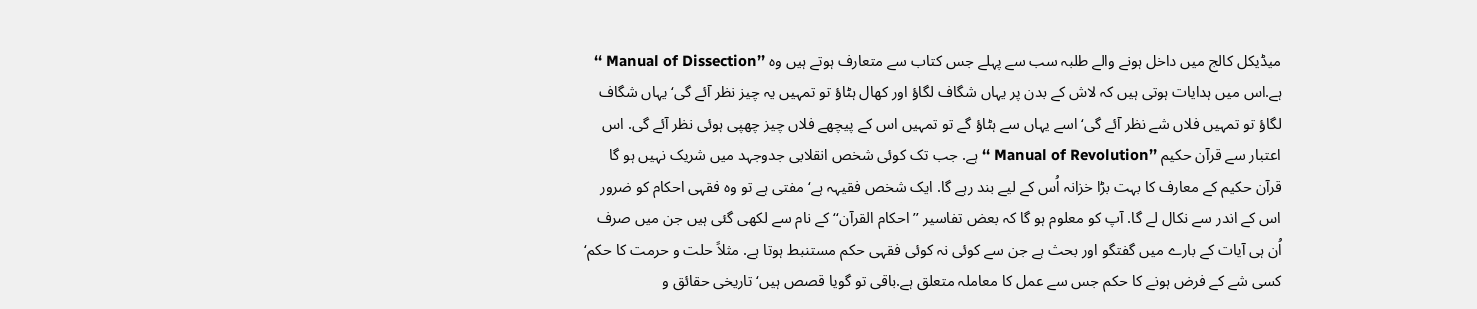میڈیکل کالج میں داخل ہونے والے طلبہ سب سے پہلے جس کتاب سے متعارف ہوتے ہیں وہ ’’Manual of Dissection ‘‘ ہے.اس میں ہدایات ہوتی ہیں کہ لاش کے بدن پر یہاں شگاف لگاؤ اور کھال ہٹاؤ تو تمہیں یہ چیز نظر آئے گی‘ یہاں شگاف لگاؤ تو تمہیں فلاں شے نظر آئے گی‘ اسے یہاں سے ہٹاؤ گے تو تمہیں اس کے پیچھے فلاں چیز چھپی ہوئی نظر آئے گی. اس اعتبار سے قرآن حکیم ’’Manual of Revolution ‘‘ ہے. جب تک کوئی شخص انقلابی جدوجہد میں شریک نہیں ہو گا قرآن حکیم کے معارف کا بہت بڑا خزانہ اُس کے لیے بند رہے گا. ایک شخص فقیہہ ہے‘ مفتی ہے تو وہ فقہی احکام کو ضرور اس کے اندر سے نکال لے گا. آپ کو معلوم ہو گا کہ بعض تفاسیر ’’احکام القرآن‘‘ کے نام سے لکھی گئی ہیں جن میں صرف اُن ہی آیات کے بارے میں گفتگو اور بحث ہے جن سے کوئی نہ کوئی فقہی حکم مستنبط ہوتا ہے. مثلاً حلت و حرمت کا حکم‘ کسی شے کے فرض ہونے کا حکم جس سے عمل کا معاملہ متعلق ہے.باقی تو گویا قصص ہیں‘ تاریخی حقائق و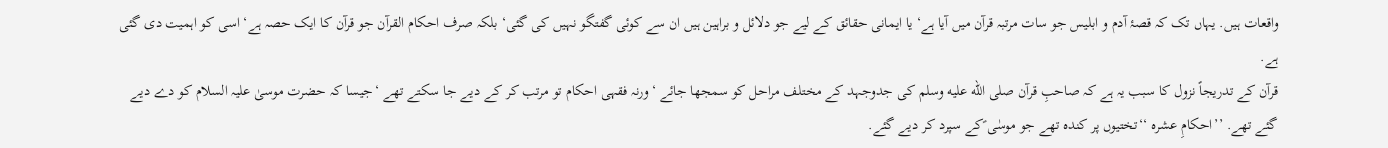واقعات ہیں. یہاں تک کہ قصۂ آدم و ابلیس جو سات مرتبہ قرآن میں آیا ہے‘ یا ایمانی حقائق کے لیے جو دلائل و براہین ہیں ان سے کوئی گفتگو نہیں کی گئی‘ بلکہ صرف احکام القرآن جو قرآن کا ایک حصہ ہے‘ اسی کو اہمیت دی گئی ہے.
قرآن کے تدریجاً نزول کا سبب یہ ہے کہ صاحبِ قرآن صلى الله عليه وسلم کی جدوجہد کے مختلف مراحل کو سمجھا جائے ‘ورنہ فقہی احکام تو مرتب کر کے دیے جا سکتے تھے ‘جیسا کہ حضرت موسیٰ علیہ السلام کو دے دیے گئے تھے. ’’احکامِ عشرہ ‘‘تختیوں پر کندہ تھے جو موسٰی ؑکے سپرد کر دیے گئے.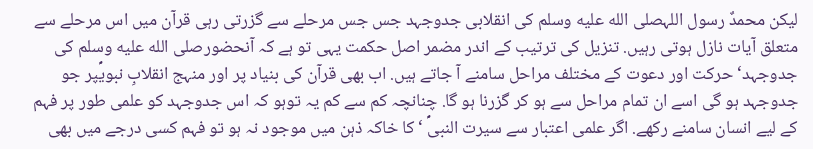لیکن محمدٌ رسول اللہصلى الله عليه وسلم کی انقلابی جدوجہد جس جس مرحلے سے گزرتی رہی قرآن میں اس مرحلے سے متعلق آیات نازل ہوتی رہیں. تنزیل کی ترتیب کے اندر مضمر اصل حکمت یہی تو ہے کہ آنحضورصلى الله عليه وسلم کی جدوجہد‘ حرکت اور دعوت کے مختلف مراحل سامنے آ جاتے ہیں. اب بھی قرآن کی بنیاد پر اور منہج انقلابِ نبویؐپر جو جدوجہد ہو گی اسے ان تمام مراحل سے ہو کر گزرنا ہو گا. چنانچہ کم سے کم یہ توہو کہ اس جدوجہد کو علمی طور پر فہم کے لیے انسان سامنے رکھے. اگر علمی اعتبار سے سیرت النبیؐ ‘ کا خاکہ ذہن میں موجود نہ ہو تو فہم کسی درجے میں بھی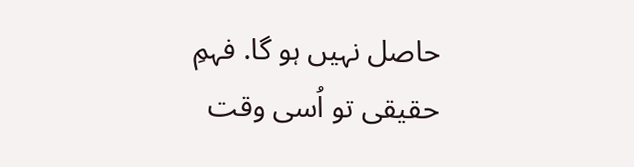حاصل نہیں ہو گا. فہمِ حقیقی تو اُسی وقت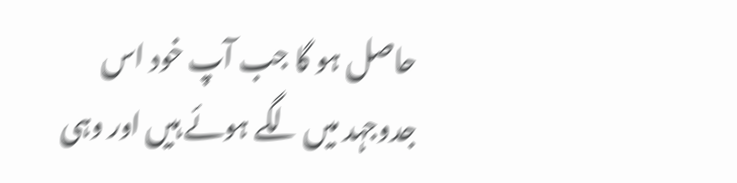حاصل ہو گا جب آپ خود اس جدوجہد میں لگے ہوئے ہیں اور وہی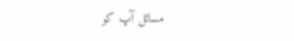مسائل آپ کو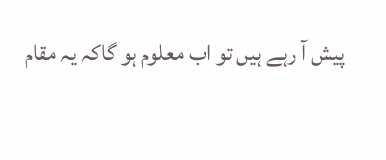پیش آ رہے ہیں تو اب معلوم ہو گاکہ یہ مقام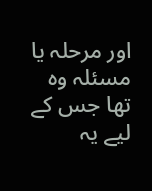اور مرحلہ یا مسئلہ وہ تھا جس کے لیے یہ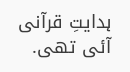ہدایتِ قرآنی آئی تھی.